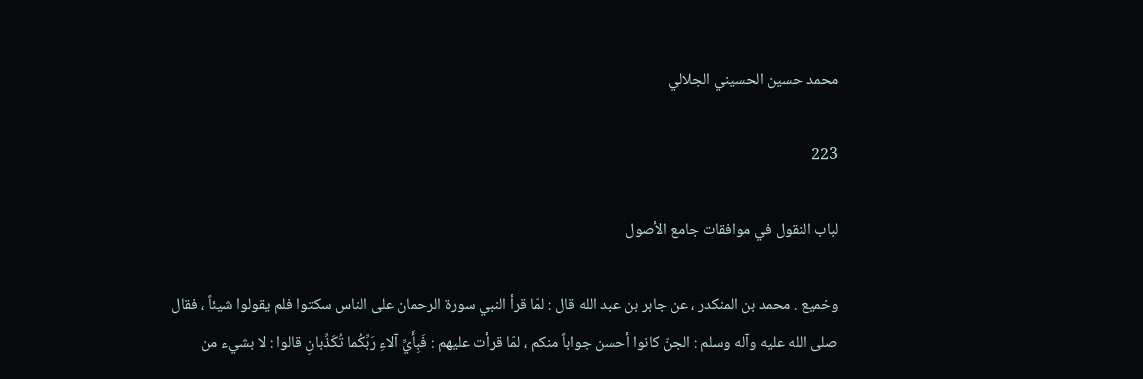محمد حسين الحسيني الجلالي

223

لباب النقول في موافقات جامع الأصول

وخميع . محمد بن المنكدر ، عن جابر بن عبد الله قال : لمّا قرأ النبي سورة الرحمان على الناس سكتوا فلم يقولوا شيئاً ، فقال صلى الله عليه وآله وسلم : الجنّ كانوا أحسن جواباً منكم ، لمّا قرأت عليهم : فَبِأَيِّ آلاءِ رَبِّكُما تُكَذِّبانِ قالوا : لا بشيء من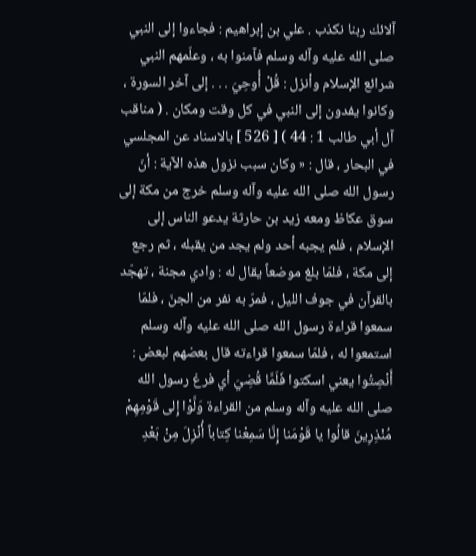آلائك ربنا نكذب . علي بن إبراهيم : فجاءوا إلى النبي صلى الله عليه وآله وسلم فآمنوا به ، وعلّمهم النبي شرائع الإسلام وأنزل : قُلْ أُوحِيَ . . . إلى آخر السورة ، وكانوا يفدون إلى النبي في كل وقت ومكان . ( مناقب آل أبي طالب 1 : 44 ) [ 526 ] بالاسناد عن المجلسي في البحار ، قال : « وكان سبب نزول هذه الآية : أنّ رسول الله صلى الله عليه وآله وسلم خرج من مكة إلى سوق عكاظ ومعه زيد بن حارثة يدعو الناس إلى الإسلام ، فلم يجبه أحد ولم يجد من يقبله ، ثم رجع إلى مكة ، فلمّا بلغ موضعاً يقال له : وادي مجنة ، تهجّد بالقرآن في جوف الليل ، فمرّ به نفر من الجنّ ، فلمّا سمعوا قراءة رسول الله صلى الله عليه وآله وسلم استمعوا له ، فلمّا سمعوا قراءته قال بعضهم لبعض : أَنْصِتُوا يعني اسكتوا فَلَمَّا قُضِيَ أي فرغ رسول الله صلى الله عليه وآله وسلم من القراءة وَلَّوْا إِلى قَوْمِهِمْ مُنْذِرِينَ قالُوا يا قَوْمَنا إِنَّا سَمِعْنا كِتاباً أُنْزِلَ مِنْ بَعْدِ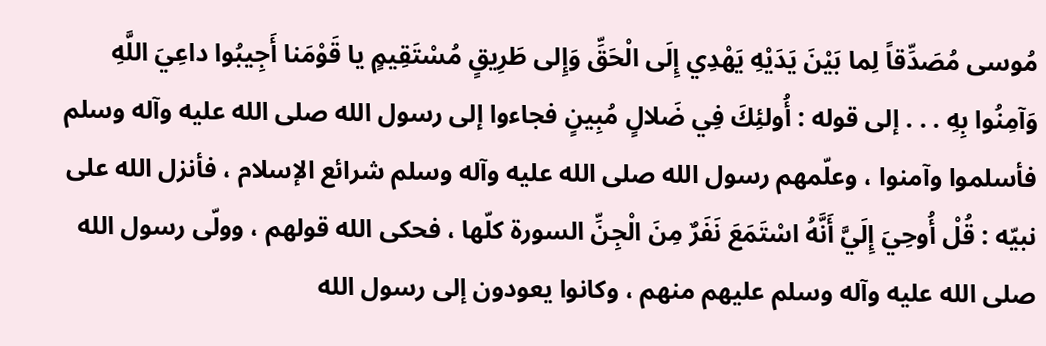مُوسى مُصَدِّقاً لِما بَيْنَ يَدَيْهِ يَهْدِي إِلَى الْحَقِّ وَإِلى طَرِيقٍ مُسْتَقِيمٍ يا قَوْمَنا أَجِيبُوا داعِيَ اللَّهِ وَآمِنُوا بِهِ . . . إلى قوله : أُولئِكَ فِي ضَلالٍ مُبِينٍ فجاءوا إلى رسول الله صلى الله عليه وآله وسلم فأسلموا وآمنوا ، وعلّمهم رسول الله صلى الله عليه وآله وسلم شرائع الإسلام ، فأنزل الله على نبيّه : قُلْ أُوحِيَ إِلَيَّ أَنَّهُ اسْتَمَعَ نَفَرٌ مِنَ الْجِنِّ السورة كلّها ، فحكى الله قولهم ، وولّى رسول الله صلى الله عليه وآله وسلم عليهم منهم ، وكانوا يعودون إلى رسول الله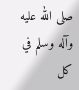صلى الله عليه وآله وسلم في كل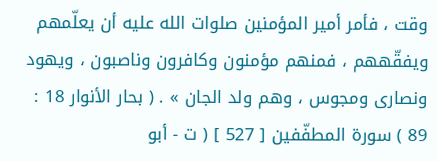وقت ، فأمر أمير المؤمنين صلوات الله عليه أن يعلّمهم ويفقّههم ، فمنهم مؤمنون وكافرون وناصبون ، ويهود ونصارى ومجوس ، وهم ولد الجان » . ( بحار الأنوار 18 : 89 ) سورة المطفّفين [ 527 ] ( ت - أبو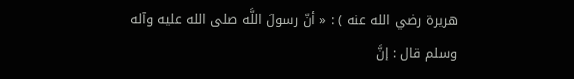هريرة رضي الله عنه ) : « أنّ رسولَ اللَّه صلى الله عليه وآله وسلم قال : إنَّ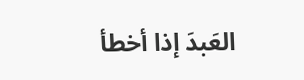العَبدَ إذا أخطأ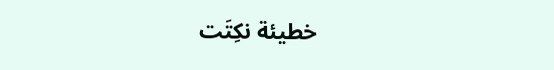خطيئة نكِتَت